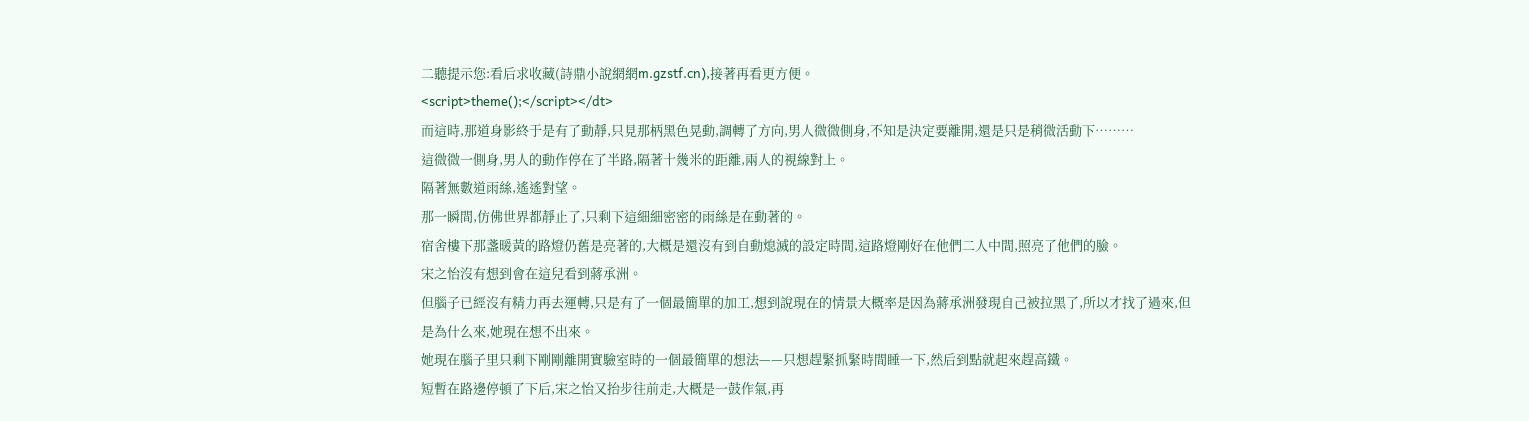二聽提示您:看后求收藏(詩鼎小說網網m.gzstf.cn),接著再看更方便。
<script>theme();</script></dt>
而這時,那道身影終于是有了動靜,只見那柄黑色晃動,調轉了方向,男人微微側身,不知是決定要離開,還是只是稍微活動下………
這微微一側身,男人的動作停在了半路,隔著十幾米的距離,兩人的視線對上。
隔著無數道雨絲,遙遙對望。
那一瞬間,仿佛世界都靜止了,只剩下這細細密密的雨絲是在動著的。
宿舍樓下那盞暖黃的路燈仍舊是亮著的,大概是還沒有到自動熄滅的設定時間,這路燈剛好在他們二人中間,照亮了他們的臉。
宋之怡沒有想到會在這兒看到蔣承洲。
但腦子已經沒有精力再去運轉,只是有了一個最簡單的加工,想到說現在的情景大概率是因為蔣承洲發現自己被拉黑了,所以才找了過來,但是為什么來,她現在想不出來。
她現在腦子里只剩下剛剛離開實驗室時的一個最簡單的想法——只想趕緊抓緊時間睡一下,然后到點就起來趕高鐵。
短暫在路邊停頓了下后,宋之怡又抬步往前走,大概是一鼓作氣,再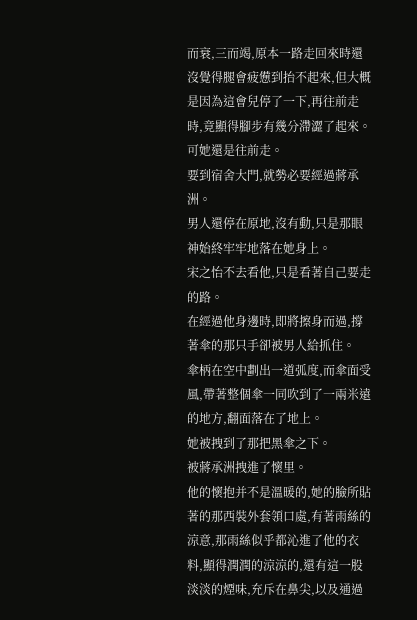而衰,三而竭,原本一路走回來時還沒覺得腿會疲憊到抬不起來,但大概是因為這會兒停了一下,再往前走時,竟顯得腳步有幾分滯澀了起來。
可她還是往前走。
要到宿舍大門,就勢必要經過蔣承洲。
男人還停在原地,沒有動,只是那眼神始終牢牢地落在她身上。
宋之怡不去看他,只是看著自己要走的路。
在經過他身邊時,即將擦身而過,撐著傘的那只手卻被男人給抓住。
傘柄在空中劃出一道弧度,而傘面受風,帶著整個傘一同吹到了一兩米遠的地方,翻面落在了地上。
她被拽到了那把黑傘之下。
被蔣承洲拽進了懷里。
他的懷抱并不是溫暖的,她的臉所貼著的那西裝外套領口處,有著雨絲的涼意,那雨絲似乎都沁進了他的衣料,顯得潤潤的涼涼的,還有這一股淡淡的煙味,充斥在鼻尖,以及通過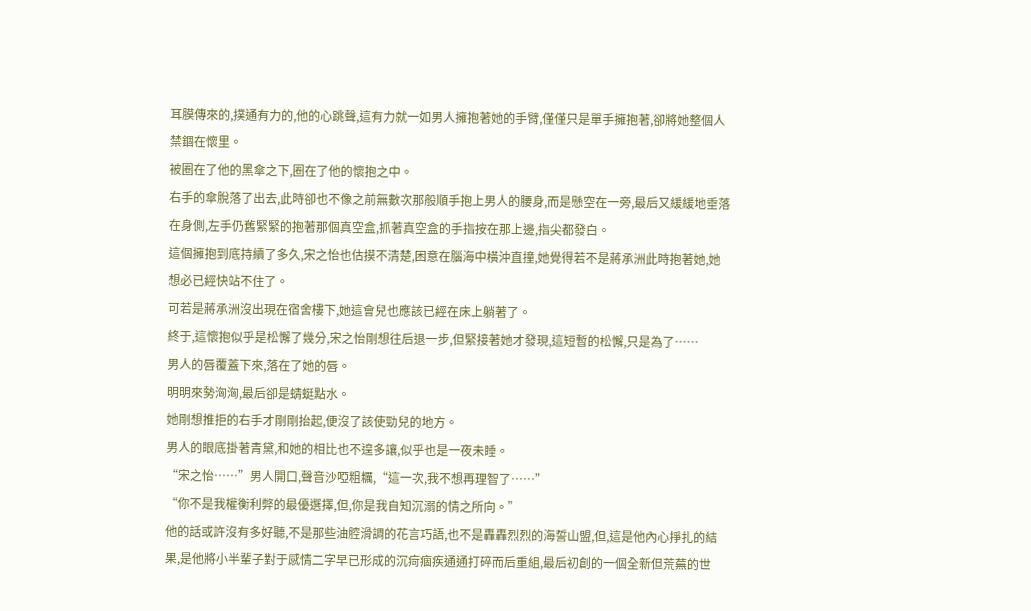耳膜傳來的,撲通有力的,他的心跳聲,這有力就一如男人擁抱著她的手臂,僅僅只是單手擁抱著,卻將她整個人禁錮在懷里。
被圈在了他的黑傘之下,圈在了他的懷抱之中。
右手的傘脫落了出去,此時卻也不像之前無數次那般順手抱上男人的腰身,而是懸空在一旁,最后又緩緩地垂落在身側,左手仍舊緊緊的抱著那個真空盒,抓著真空盒的手指按在那上邊,指尖都發白。
這個擁抱到底持續了多久,宋之怡也估摸不清楚,困意在腦海中橫沖直撞,她覺得若不是蔣承洲此時抱著她,她想必已經快站不住了。
可若是蔣承洲沒出現在宿舍樓下,她這會兒也應該已經在床上躺著了。
終于,這懷抱似乎是松懈了幾分,宋之怡剛想往后退一步,但緊接著她才發現,這短暫的松懈,只是為了……
男人的唇覆蓋下來,落在了她的唇。
明明來勢洶洶,最后卻是蜻蜓點水。
她剛想推拒的右手才剛剛抬起,便沒了該使勁兒的地方。
男人的眼底掛著青黛,和她的相比也不遑多讓,似乎也是一夜未睡。
“宋之怡……”男人開口,聲音沙啞粗糲,“這一次,我不想再理智了……”
“你不是我權衡利弊的最優選擇,但,你是我自知沉溺的情之所向。”
他的話或許沒有多好聽,不是那些油腔滑調的花言巧語,也不是轟轟烈烈的海誓山盟,但,這是他內心掙扎的結果,是他將小半輩子對于感情二字早已形成的沉疴痼疾通通打碎而后重組,最后初創的一個全新但荒蕪的世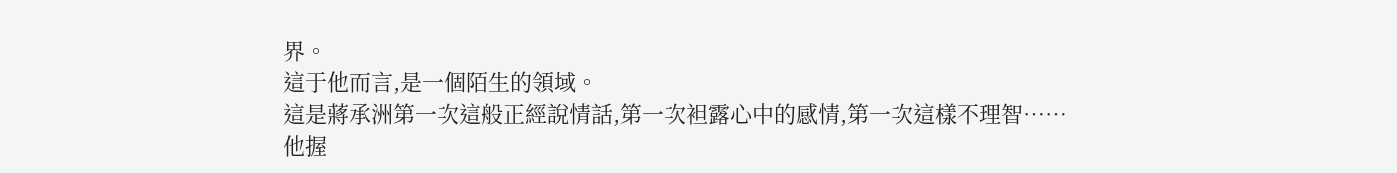界。
這于他而言,是一個陌生的領域。
這是蔣承洲第一次這般正經說情話,第一次袒露心中的感情,第一次這樣不理智……
他握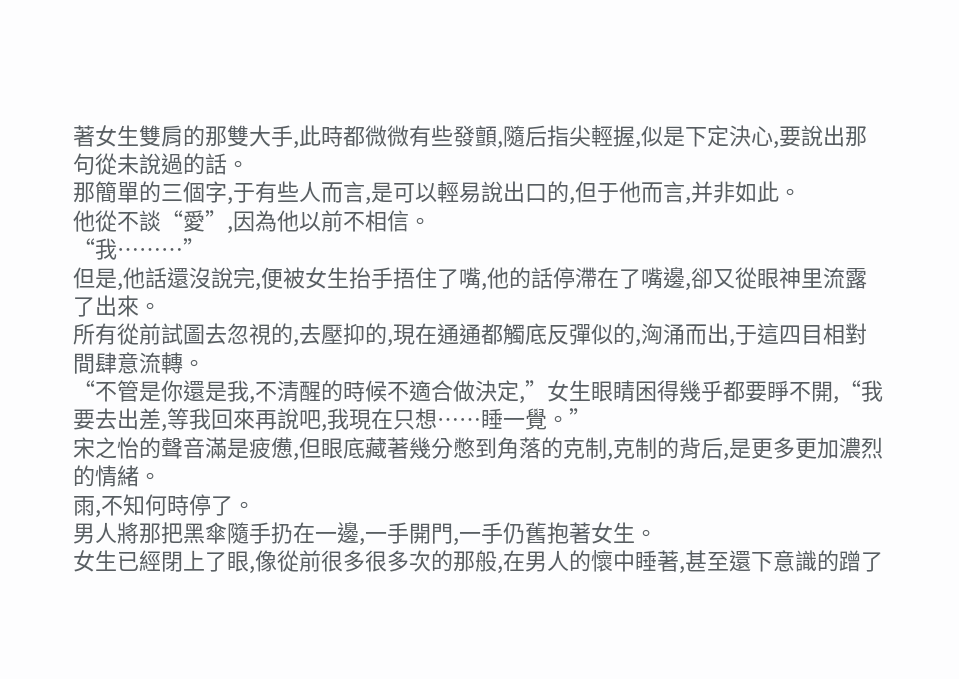著女生雙肩的那雙大手,此時都微微有些發顫,隨后指尖輕握,似是下定決心,要說出那句從未說過的話。
那簡單的三個字,于有些人而言,是可以輕易說出口的,但于他而言,并非如此。
他從不談“愛”,因為他以前不相信。
“我………”
但是,他話還沒說完,便被女生抬手捂住了嘴,他的話停滯在了嘴邊,卻又從眼神里流露了出來。
所有從前試圖去忽視的,去壓抑的,現在通通都觸底反彈似的,洶涌而出,于這四目相對間肆意流轉。
“不管是你還是我,不清醒的時候不適合做決定,”女生眼睛困得幾乎都要睜不開,“我要去出差,等我回來再說吧,我現在只想……睡一覺。”
宋之怡的聲音滿是疲憊,但眼底藏著幾分憋到角落的克制,克制的背后,是更多更加濃烈的情緒。
雨,不知何時停了。
男人將那把黑傘隨手扔在一邊,一手開門,一手仍舊抱著女生。
女生已經閉上了眼,像從前很多很多次的那般,在男人的懷中睡著,甚至還下意識的蹭了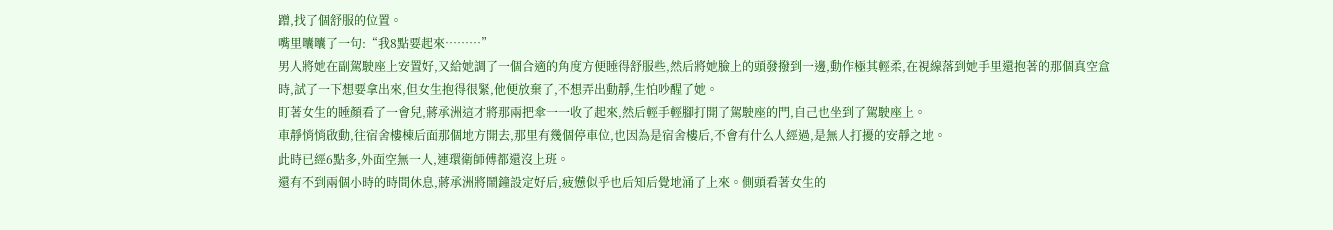蹭,找了個舒服的位置。
嘴里囔囔了一句:“我8點要起來………”
男人將她在副駕駛座上安置好,又給她調了一個合適的角度方便睡得舒服些,然后將她臉上的頭發撥到一邊,動作極其輕柔,在視線落到她手里還抱著的那個真空盒時,試了一下想要拿出來,但女生抱得很緊,他便放棄了,不想弄出動靜,生怕吵醒了她。
盯著女生的睡顏看了一會兒,蔣承洲這才將那兩把傘一一收了起來,然后輕手輕腳打開了駕駛座的門,自己也坐到了駕駛座上。
車靜悄悄啟動,往宿舍樓棟后面那個地方開去,那里有幾個停車位,也因為是宿舍樓后,不會有什么人經過,是無人打擾的安靜之地。
此時已經6點多,外面空無一人,連環衛師傅都還沒上班。
還有不到兩個小時的時間休息,蔣承洲將鬧鐘設定好后,疲憊似乎也后知后覺地涌了上來。側頭看著女生的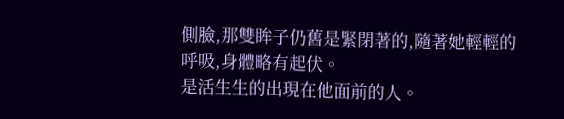側臉,那雙眸子仍舊是緊閉著的,隨著她輕輕的呼吸,身體略有起伏。
是活生生的出現在他面前的人。